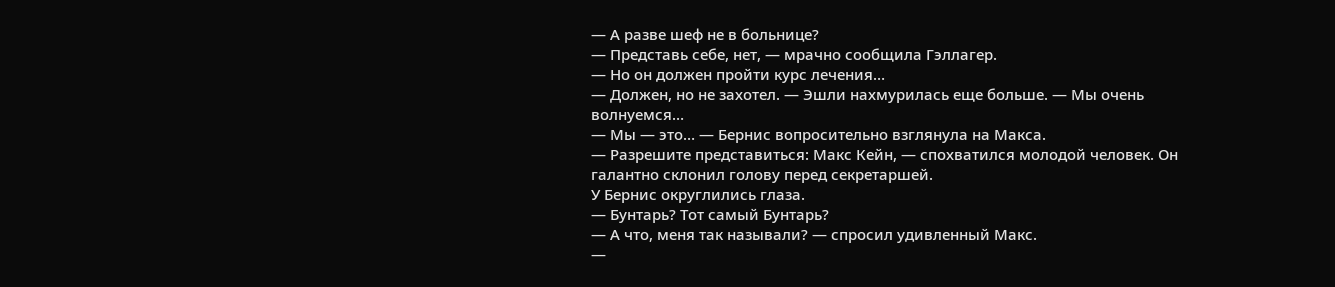— А разве шеф не в больнице?
— Представь себе, нет, — мрачно сообщила Гэллагер.
— Но он должен пройти курс лечения…
— Должен, но не захотел. — Эшли нахмурилась еще больше. — Мы очень волнуемся…
— Мы — это… — Бернис вопросительно взглянула на Макса.
— Разрешите представиться: Макс Кейн, — спохватился молодой человек. Он галантно склонил голову перед секретаршей.
У Бернис округлились глаза.
— Бунтарь? Тот самый Бунтарь?
— А что, меня так называли? — спросил удивленный Макс.
—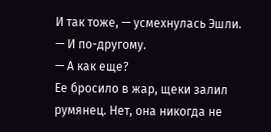И так тоже, — усмехнулась Эшли. — И по-другому.
— А как еще?
Ее бросило в жар, щеки залил румянец. Нет, она никогда не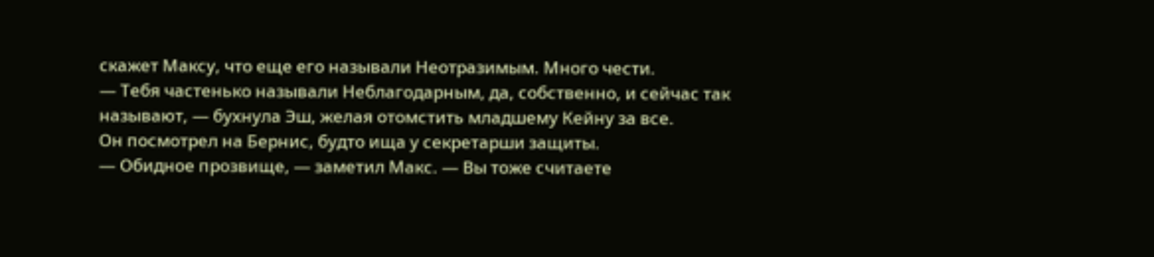скажет Максу, что еще его называли Неотразимым. Много чести.
— Тебя частенько называли Неблагодарным, да, собственно, и сейчас так называют, — бухнула Эш, желая отомстить младшему Кейну за все.
Он посмотрел на Бернис, будто ища у секретарши защиты.
— Обидное прозвище, — заметил Макс. — Вы тоже считаете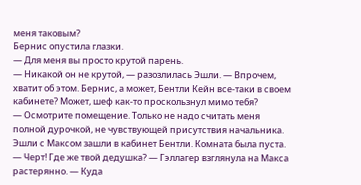меня таковым?
Бернис опустила глазки.
— Для меня вы просто крутой парень.
— Никакой он не крутой, — разозлилась Эшли. — Впрочем, хватит об этом. Бернис, а может, Бентли Кейн все-таки в своем кабинете? Может, шеф как-то проскользнул мимо тебя?
— Осмотрите помещение. Только не надо считать меня полной дурочкой, не чувствующей присутствия начальника.
Эшли с Максом зашли в кабинет Бентли. Комната была пуста.
— Черт! Где же твой дедушка? — Гэллагер взглянула на Макса растерянно. — Куда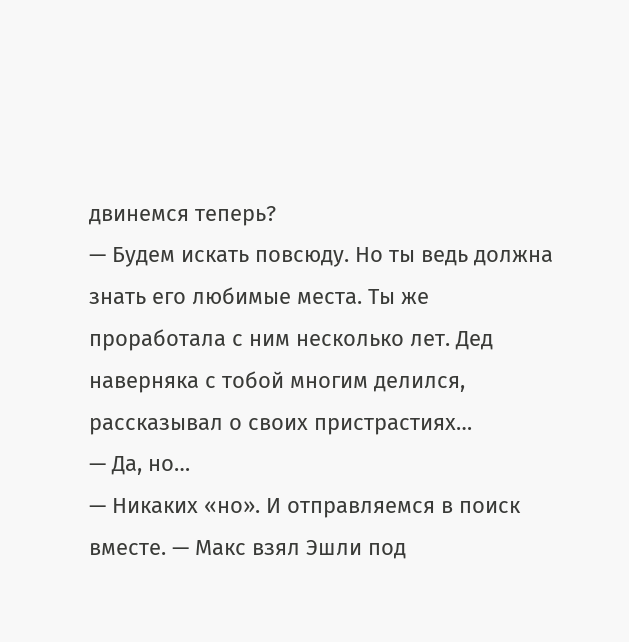двинемся теперь?
— Будем искать повсюду. Но ты ведь должна знать его любимые места. Ты же проработала с ним несколько лет. Дед наверняка с тобой многим делился, рассказывал о своих пристрастиях…
— Да, но…
— Никаких «но». И отправляемся в поиск вместе. — Макс взял Эшли под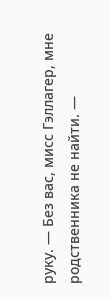руку. — Без вас, мисс Гэллагер, мне родственника не найти. —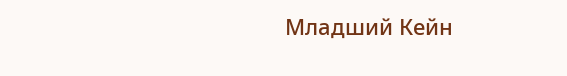Младший Кейн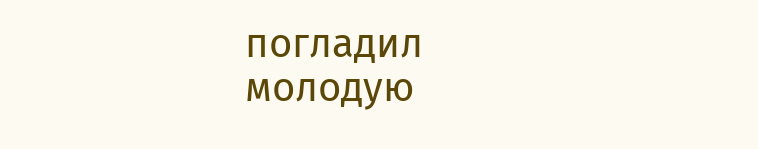погладил молодую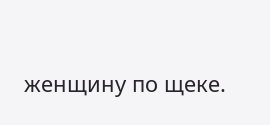женщину по щеке.